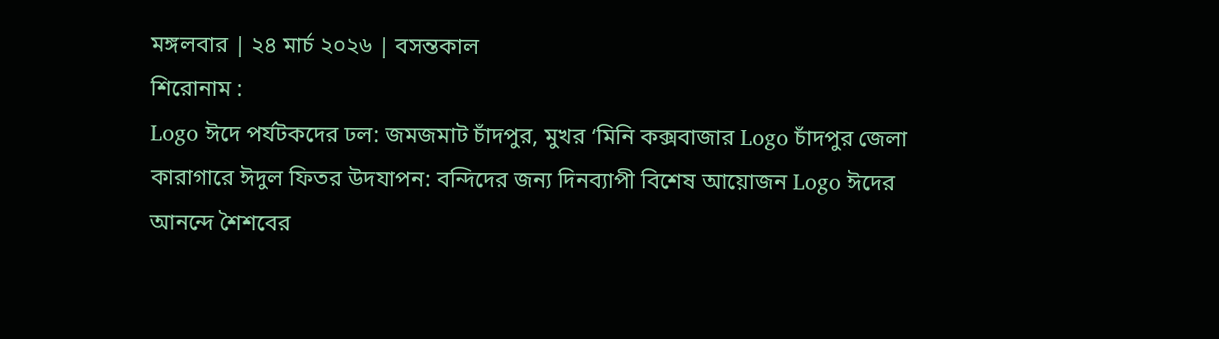মঙ্গলবার | ২৪ মার্চ ২০২৬ | বসন্তকাল
শিরোনাম :
Logo ঈদে পর্যটকদের ঢল: জমজমাট চাঁদপুর, মুখর ‘মিনি কক্সবাজার Logo চাঁদপুর জেলা কারাগারে ঈদুল ফিতর উদযাপন: বন্দিদের জন্য দিনব্যাপী বিশেষ আয়োজন Logo ঈদের আনন্দে শৈশবের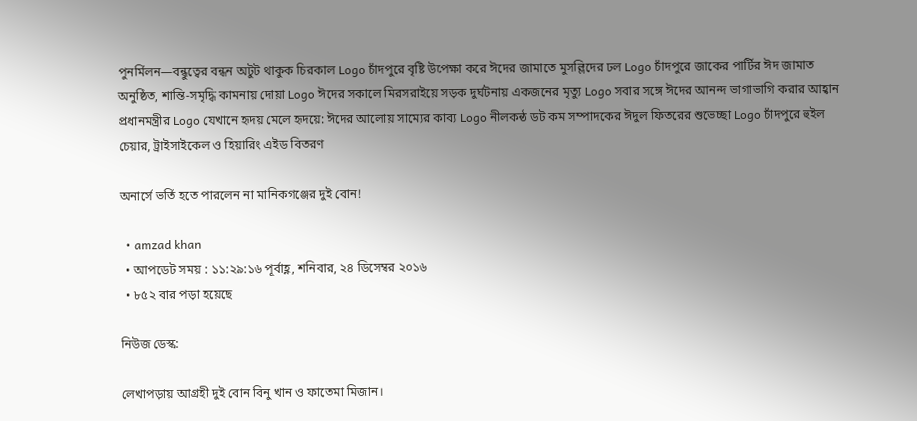পুনর্মিলন—বন্ধুত্বের বন্ধন অটুট থাকুক চিরকাল Logo চাঁদপুরে বৃষ্টি উপেক্ষা করে ঈদের জামাতে মুসল্লিদের ঢল Logo চাঁদপুরে জাকের পার্টির ঈদ জামাত অনুষ্ঠিত, শান্তি-সমৃদ্ধি কামনায় দোয়া Logo ঈদের সকালে মিরসরাইয়ে সড়ক দুর্ঘটনায় একজনের মৃত্যু Logo সবার সঙ্গে ঈদের আনন্দ ভাগাভাগি করার আহ্বান প্রধানমন্ত্রীর Logo যেখানে হৃদয় মেলে হৃদয়ে: ঈদের আলোয় সাম্যের কাব্য Logo নীলকন্ঠ ডট কম সম্পাদকের ঈদুল ফিতরের শুভেচ্ছা Logo চাঁদপুরে হুইল চেয়ার, ট্রাইসাইকেল ও হিয়ারিং এইড বিতরণ

অনার্সে ভর্তি হতে পারলেন না মানিকগঞ্জের দুই বোন!

  • amzad khan
  • আপডেট সময় : ১১:২৯:১৬ পূর্বাহ্ণ, শনিবার, ২৪ ডিসেম্বর ২০১৬
  • ৮৫২ বার পড়া হয়েছে

নিউজ ডেস্ক:

লেখাপড়ায় আগ্রহী দুই বোন বিনু খান ও ফাতেমা মিজান।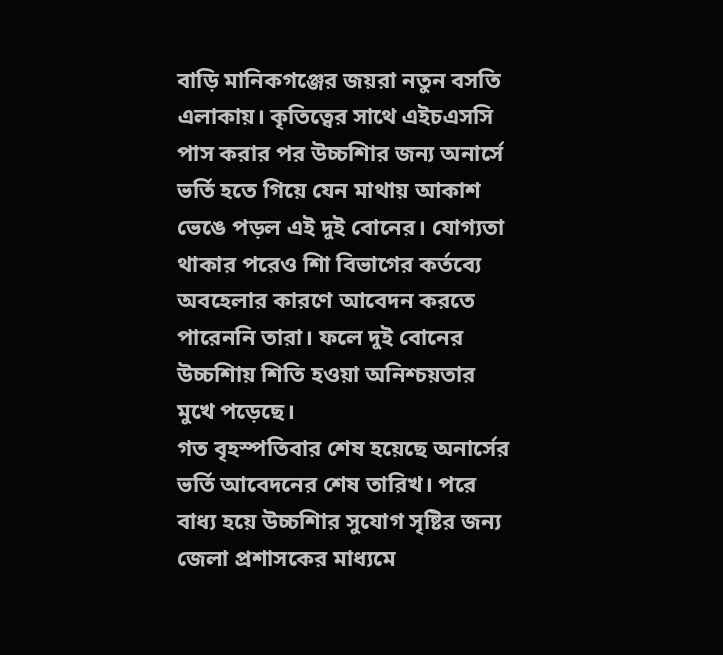বাড়ি মানিকগঞ্জের জয়রা নতুন বসতি এলাকায়। কৃতিত্বের সাথে এইচএসসি পাস করার পর উচ্চশিার জন্য অনার্সে ভর্তি হতে গিয়ে যেন মাথায় আকাশ ভেঙে পড়ল এই দুই বোনের। যোগ্যতা থাকার পরেও শিা বিভাগের কর্তব্যে অবহেলার কারণে আবেদন করতে পারেননি তারা। ফলে দুই বোনের উচ্চশিায় শিতি হওয়া অনিশ্চয়তার মুখে পড়েছে।
গত বৃহস্পতিবার শেষ হয়েছে অনার্সের ভর্তি আবেদনের শেষ তারিখ। পরে বাধ্য হয়ে উচ্চশিার সুযোগ সৃষ্টির জন্য জেলা প্রশাসকের মাধ্যমে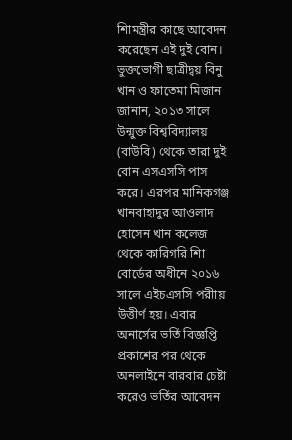শিামন্ত্রীর কাছে আবেদন করেছেন এই দুই বোন।
ভুক্তভোগী ছাত্রীদ্বয় বিনু খান ও ফাতেমা মিজান জানান, ২০১৩ সালে উন্মুক্ত বিশ্ববিদ্যালয় (বাউবি) থেকে তারা দুই বোন এসএসসি পাস করে। এরপর মানিকগঞ্জ খানবাহাদুর আওলাদ হোসেন খান কলেজ থেকে কারিগরি শিা বোর্ডের অধীনে ২০১৬ সালে এইচএসসি পরীায় উত্তীর্ণ হয়। এবার অনার্সের ভর্তি বিজ্ঞপ্তি প্রকাশের পর থেকে অনলাইনে বারবার চেষ্টা করেও ভর্তির আবেদন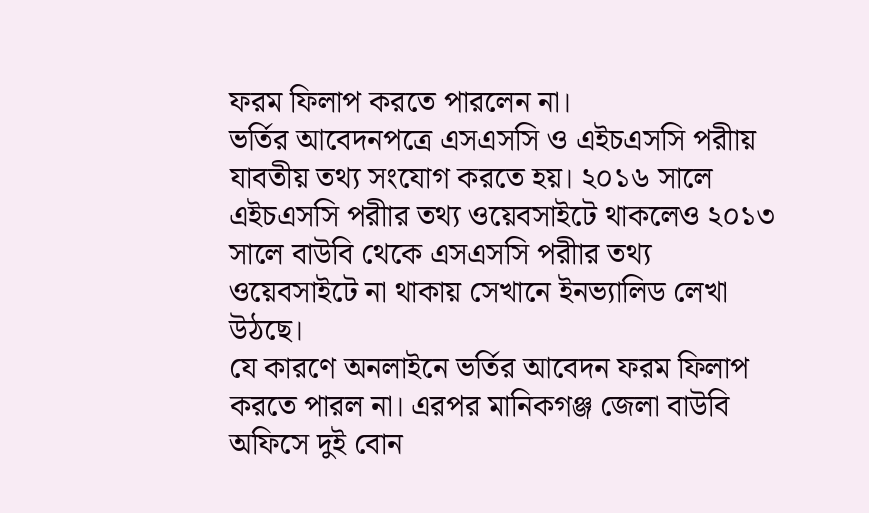ফরম ফিলাপ করতে পারলেন না।
ভর্তির আবেদনপত্রে এসএসসি ও এইচএসসি পরীায় যাবতীয় তথ্য সংযোগ করতে হয়। ২০১৬ সালে এইচএসসি পরীার তথ্য ওয়েবসাইটে থাকলেও ২০১৩ সালে বাউবি থেকে এসএসসি পরীার তথ্য ওয়েবসাইটে না থাকায় সেখানে ইনভ্যালিড লেখা উঠছে।
যে কারণে অনলাইনে ভর্তির আবেদন ফরম ফিলাপ করতে পারল না। এরপর মানিকগঞ্জ জেলা বাউবি অফিসে দুই বোন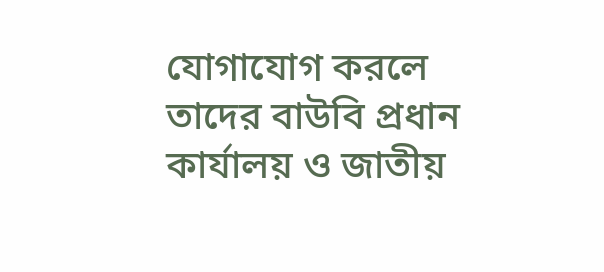যোগাযোগ করলে তাদের বাউবি প্রধান কার্যালয় ও জাতীয়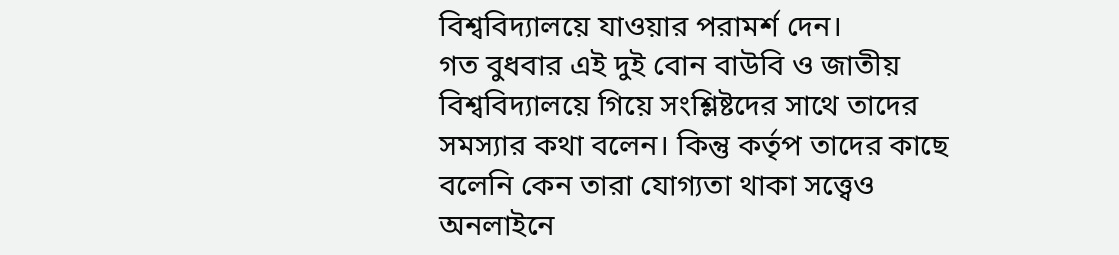বিশ্ববিদ্যালয়ে যাওয়ার পরামর্শ দেন।
গত বুধবার এই দুই বোন বাউবি ও জাতীয় বিশ্ববিদ্যালয়ে গিয়ে সংশ্লিষ্টদের সাথে তাদের সমস্যার কথা বলেন। কিন্তু কর্তৃপ তাদের কাছে বলেনি কেন তারা যোগ্যতা থাকা সত্ত্বেও অনলাইনে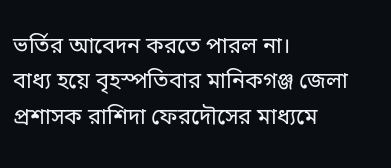ভর্তির আবেদন করতে পারল না।
বাধ্য হয়ে বৃহস্পতিবার মানিকগঞ্জ জেলা প্রশাসক রাশিদা ফেরদৌসের মাধ্যমে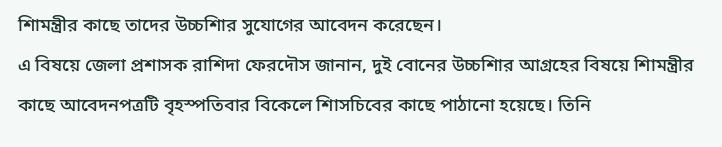শিামন্ত্রীর কাছে তাদের উচ্চশিার সুযোগের আবেদন করেছেন।
এ বিষয়ে জেলা প্রশাসক রাশিদা ফেরদৌস জানান, দুই বোনের উচ্চশিার আগ্রহের বিষয়ে শিামন্ত্রীর কাছে আবেদনপত্রটি বৃহস্পতিবার বিকেলে শিাসচিবের কাছে পাঠানো হয়েছে। তিনি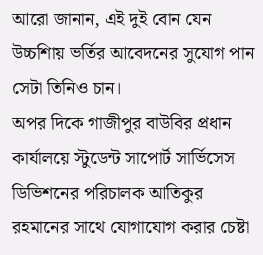আরো জানান, এই দুই বোন যেন উচ্চশিায় ভর্তির আবেদনের সুযোগ পান সেটা তিনিও চান।
অপর দিকে গাজীপুর বাউবির প্রধান কার্যালয়ে স্টুডেন্ট সাপোর্ট সার্ভিসেস ডিভিশনের পরিচালক আতিকুর রহমানের সাথে যোগাযোগ করার চেষ্টা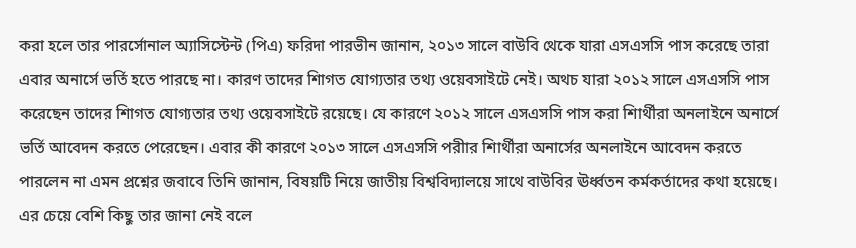করা হলে তার পারর্সোনাল অ্যাসিস্টেন্ট (পিএ) ফরিদা পারভীন জানান, ২০১৩ সালে বাউবি থেকে যারা এসএসসি পাস করেছে তারা এবার অনার্সে ভর্তি হতে পারছে না। কারণ তাদের শিাগত যোগ্যতার তথ্য ওয়েবসাইটে নেই। অথচ যারা ২০১২ সালে এসএসসি পাস করেছেন তাদের শিাগত যোগ্যতার তথ্য ওয়েবসাইটে রয়েছে। যে কারণে ২০১২ সালে এসএসসি পাস করা শিার্থীরা অনলাইনে অনার্সে ভর্তি আবেদন করতে পেরেছেন। এবার কী কারণে ২০১৩ সালে এসএসসি পরীার শিার্থীরা অনার্সের অনলাইনে আবেদন করতে পারলেন না এমন প্রশ্নের জবাবে তিনি জানান, বিষয়টি নিয়ে জাতীয় বিশ্ববিদ্যালয়ে সাথে বাউবির ঊর্ধ্বতন কর্মকর্তাদের কথা হয়েছে। এর চেয়ে বেশি কিছু তার জানা নেই বলে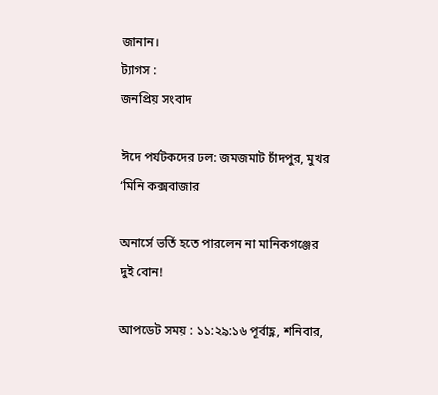জানান।
ট্যাগস :
জনপ্রিয় সংবাদ

ঈদে পর্যটকদের ঢল: জমজমাট চাঁদপুর, মুখর ‘মিনি কক্সবাজার

অনার্সে ভর্তি হতে পারলেন না মানিকগঞ্জের দুই বোন!

আপডেট সময় : ১১:২৯:১৬ পূর্বাহ্ণ, শনিবার,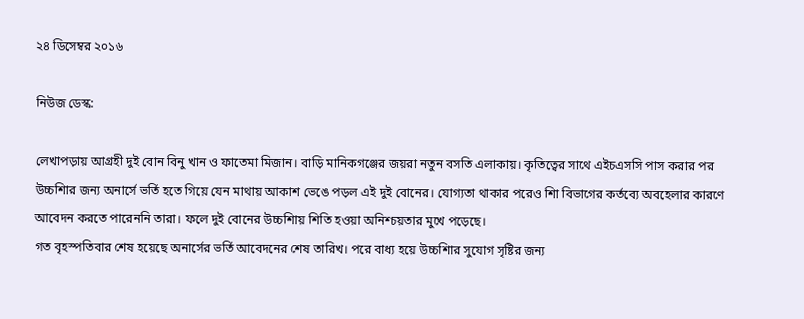২৪ ডিসেম্বর ২০১৬

নিউজ ডেস্ক:

লেখাপড়ায় আগ্রহী দুই বোন বিনু খান ও ফাতেমা মিজান। বাড়ি মানিকগঞ্জের জয়রা নতুন বসতি এলাকায়। কৃতিত্বের সাথে এইচএসসি পাস করার পর উচ্চশিার জন্য অনার্সে ভর্তি হতে গিয়ে যেন মাথায় আকাশ ভেঙে পড়ল এই দুই বোনের। যোগ্যতা থাকার পরেও শিা বিভাগের কর্তব্যে অবহেলার কারণে আবেদন করতে পারেননি তারা। ফলে দুই বোনের উচ্চশিায় শিতি হওয়া অনিশ্চয়তার মুখে পড়েছে।
গত বৃহস্পতিবার শেষ হয়েছে অনার্সের ভর্তি আবেদনের শেষ তারিখ। পরে বাধ্য হয়ে উচ্চশিার সুযোগ সৃষ্টির জন্য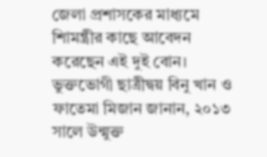জেলা প্রশাসকের মাধ্যমে শিামন্ত্রীর কাছে আবেদন করেছেন এই দুই বোন।
ভুক্তভোগী ছাত্রীদ্বয় বিনু খান ও ফাতেমা মিজান জানান, ২০১৩ সালে উন্মুক্ত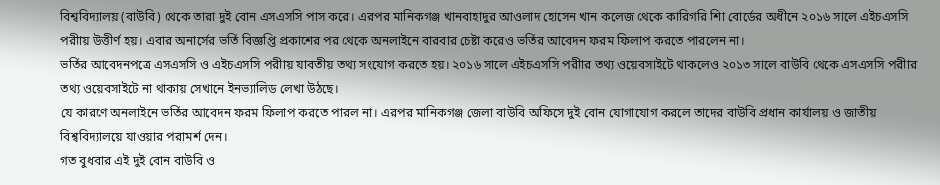বিশ্ববিদ্যালয় (বাউবি) থেকে তারা দুই বোন এসএসসি পাস করে। এরপর মানিকগঞ্জ খানবাহাদুর আওলাদ হোসেন খান কলেজ থেকে কারিগরি শিা বোর্ডের অধীনে ২০১৬ সালে এইচএসসি পরীায় উত্তীর্ণ হয়। এবার অনার্সের ভর্তি বিজ্ঞপ্তি প্রকাশের পর থেকে অনলাইনে বারবার চেষ্টা করেও ভর্তির আবেদন ফরম ফিলাপ করতে পারলেন না।
ভর্তির আবেদনপত্রে এসএসসি ও এইচএসসি পরীায় যাবতীয় তথ্য সংযোগ করতে হয়। ২০১৬ সালে এইচএসসি পরীার তথ্য ওয়েবসাইটে থাকলেও ২০১৩ সালে বাউবি থেকে এসএসসি পরীার তথ্য ওয়েবসাইটে না থাকায় সেখানে ইনভ্যালিড লেখা উঠছে।
যে কারণে অনলাইনে ভর্তির আবেদন ফরম ফিলাপ করতে পারল না। এরপর মানিকগঞ্জ জেলা বাউবি অফিসে দুই বোন যোগাযোগ করলে তাদের বাউবি প্রধান কার্যালয় ও জাতীয় বিশ্ববিদ্যালয়ে যাওয়ার পরামর্শ দেন।
গত বুধবার এই দুই বোন বাউবি ও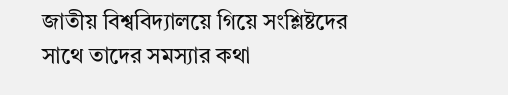জাতীয় বিশ্ববিদ্যালয়ে গিয়ে সংশ্লিষ্টদের সাথে তাদের সমস্যার কথা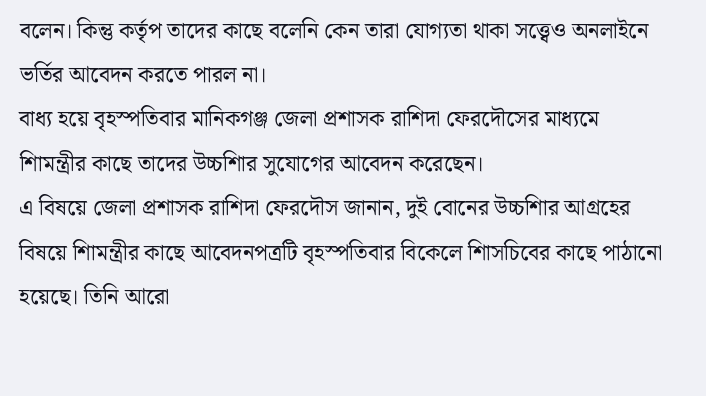বলেন। কিন্তু কর্তৃপ তাদের কাছে বলেনি কেন তারা যোগ্যতা থাকা সত্ত্বেও অনলাইনে ভর্তির আবেদন করতে পারল না।
বাধ্য হয়ে বৃহস্পতিবার মানিকগঞ্জ জেলা প্রশাসক রাশিদা ফেরদৌসের মাধ্যমে শিামন্ত্রীর কাছে তাদের উচ্চশিার সুযোগের আবেদন করেছেন।
এ বিষয়ে জেলা প্রশাসক রাশিদা ফেরদৌস জানান, দুই বোনের উচ্চশিার আগ্রহের বিষয়ে শিামন্ত্রীর কাছে আবেদনপত্রটি বৃহস্পতিবার বিকেলে শিাসচিবের কাছে পাঠানো হয়েছে। তিনি আরো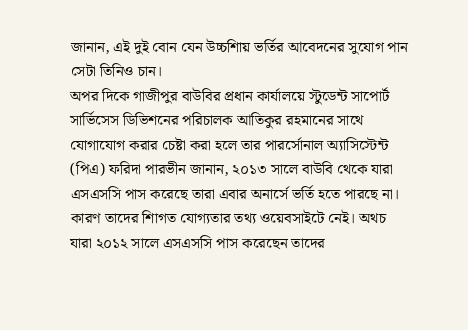জানান, এই দুই বোন যেন উচ্চশিায় ভর্তির আবেদনের সুযোগ পান সেটা তিনিও চান।
অপর দিকে গাজীপুর বাউবির প্রধান কার্যালয়ে স্টুডেন্ট সাপোর্ট সার্ভিসেস ডিভিশনের পরিচালক আতিকুর রহমানের সাথে যোগাযোগ করার চেষ্টা করা হলে তার পারর্সোনাল অ্যাসিস্টেন্ট (পিএ) ফরিদা পারভীন জানান, ২০১৩ সালে বাউবি থেকে যারা এসএসসি পাস করেছে তারা এবার অনার্সে ভর্তি হতে পারছে না। কারণ তাদের শিাগত যোগ্যতার তথ্য ওয়েবসাইটে নেই। অথচ যারা ২০১২ সালে এসএসসি পাস করেছেন তাদের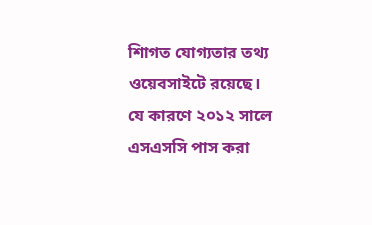শিাগত যোগ্যতার তথ্য ওয়েবসাইটে রয়েছে। যে কারণে ২০১২ সালে এসএসসি পাস করা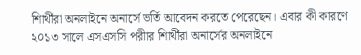শিার্থীরা অনলাইনে অনার্সে ভর্তি আবেদন করতে পেরেছেন। এবার কী কারণে ২০১৩ সালে এসএসসি পরীার শিার্থীরা অনার্সের অনলাইনে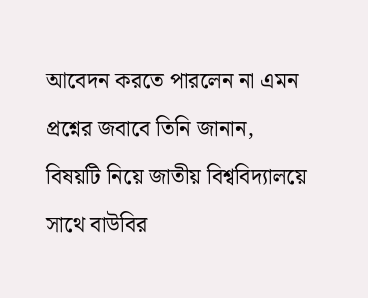আবেদন করতে পারলেন না এমন প্রশ্নের জবাবে তিনি জানান, বিষয়টি নিয়ে জাতীয় বিশ্ববিদ্যালয়ে সাথে বাউবির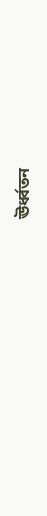ঊর্ধ্বতন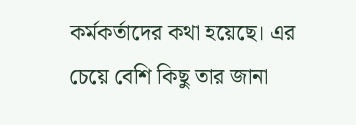কর্মকর্তাদের কথা হয়েছে। এর চেয়ে বেশি কিছু তার জানা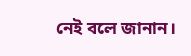নেই বলে জানান।